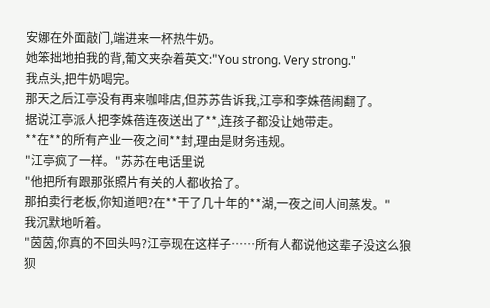安娜在外面敲门,端进来一杯热牛奶。
她笨拙地拍我的背,葡文夹杂着英文:"You strong. Very strong."
我点头,把牛奶喝完。
那天之后江亭没有再来咖啡店,但苏苏告诉我,江亭和李姝蓓闹翻了。
据说江亭派人把李姝蓓连夜送出了**,连孩子都没让她带走。
**在**的所有产业一夜之间**封,理由是财务违规。
"江亭疯了一样。"苏苏在电话里说
"他把所有跟那张照片有关的人都收拾了。
那拍卖行老板,你知道吧?在**干了几十年的**湖,一夜之间人间蒸发。"
我沉默地听着。
"茵茵,你真的不回头吗?江亭现在这样子……所有人都说他这辈子没这么狼狈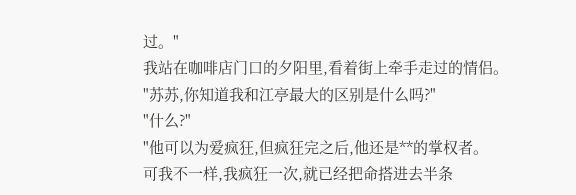过。"
我站在咖啡店门口的夕阳里,看着街上牵手走过的情侣。
"苏苏,你知道我和江亭最大的区别是什么吗?"
"什么?"
"他可以为爱疯狂,但疯狂完之后,他还是**的掌权者。
可我不一样,我疯狂一次,就已经把命搭进去半条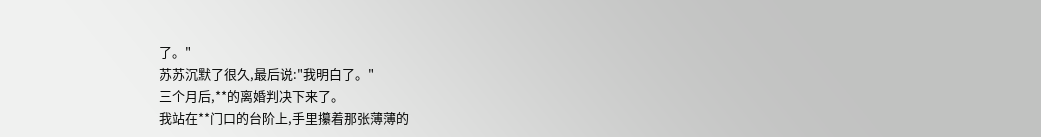了。"
苏苏沉默了很久,最后说:"我明白了。"
三个月后,**的离婚判决下来了。
我站在**门口的台阶上,手里攥着那张薄薄的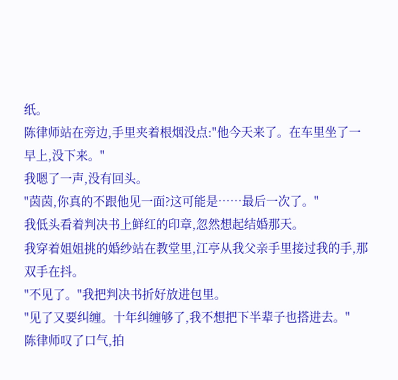纸。
陈律师站在旁边,手里夹着根烟没点:"他今天来了。在车里坐了一早上,没下来。"
我嗯了一声,没有回头。
"茵茵,你真的不跟他见一面?这可能是……最后一次了。"
我低头看着判决书上鲜红的印章,忽然想起结婚那天。
我穿着姐姐挑的婚纱站在教堂里,江亭从我父亲手里接过我的手,那双手在抖。
"不见了。"我把判决书折好放进包里。
"见了又要纠缠。十年纠缠够了,我不想把下半辈子也搭进去。"
陈律师叹了口气,拍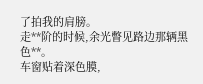了拍我的肩膀。
走**阶的时候,余光瞥见路边那辆黑色**。
车窗贴着深色膜,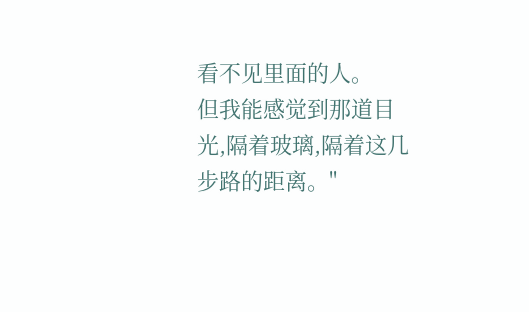看不见里面的人。
但我能感觉到那道目光,隔着玻璃,隔着这几步路的距离。"